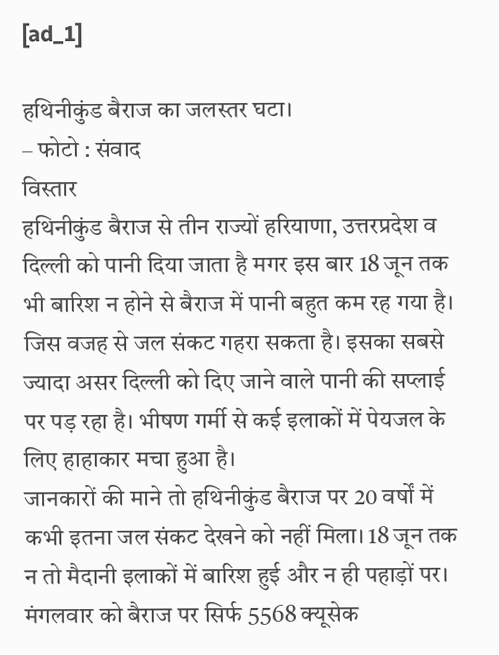[ad_1]

हथिनीकुंड बैराज का जलस्तर घटा।
– फोटो : संवाद
विस्तार
हथिनीकुंड बैराज से तीन राज्यों हरियाणा, उत्तरप्रदेश व दिल्ली को पानी दिया जाता है मगर इस बार 18 जून तक भी बारिश न होने से बैराज में पानी बहुत कम रह गया है। जिस वजह से जल संकट गहरा सकता है। इसका सबसे ज्यादा असर दिल्ली को दिए जाने वाले पानी की सप्लाई पर पड़ रहा है। भीषण गर्मी से कई इलाकों में पेयजल के लिए हाहाकार मचा हुआ है।
जानकारों की माने तो हथिनीकुंड बैराज पर 20 वर्षों में कभी इतना जल संकट देखने को नहीं मिला। 18 जून तक न तो मैदानी इलाकों में बारिश हुई और न ही पहाड़ों पर। मंगलवार को बैराज पर सिर्फ 5568 क्यूसेक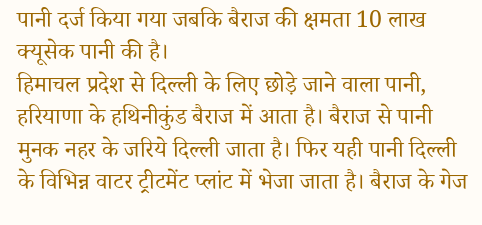पानी दर्ज किया गया जबकि बैराज की क्षमता 10 लाख क्यूसेक पानी की है।
हिमाचल प्रदेश से दिल्ली के लिए छोड़े जाने वाला पानी, हरियाणा के हथिनीकुंड बैराज में आता है। बैराज से पानी मुनक नहर के जरिये दिल्ली जाता है। फिर यही पानी दिल्ली के विभिन्न वाटर ट्रीटमेंट प्लांट में भेजा जाता है। बैराज के गेज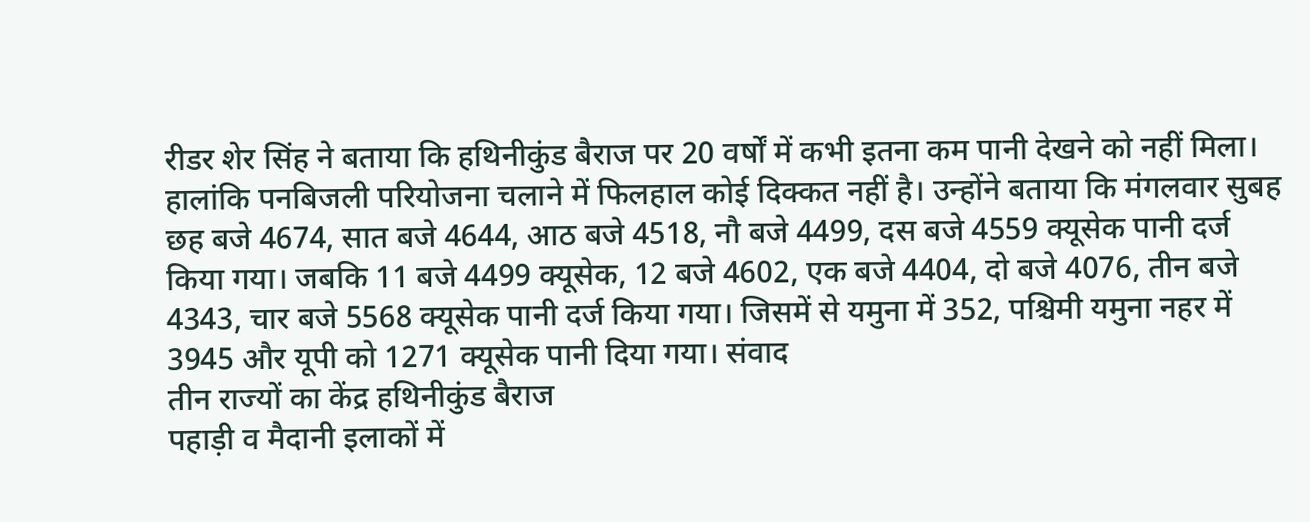रीडर शेर सिंह ने बताया कि हथिनीकुंड बैराज पर 20 वर्षों में कभी इतना कम पानी देखने को नहीं मिला।
हालांकि पनबिजली परियोजना चलाने में फिलहाल कोई दिक्कत नहीं है। उन्होंने बताया कि मंगलवार सुबह छह बजे 4674, सात बजे 4644, आठ बजे 4518, नौ बजे 4499, दस बजे 4559 क्यूसेक पानी दर्ज किया गया। जबकि 11 बजे 4499 क्यूसेक, 12 बजे 4602, एक बजे 4404, दो बजे 4076, तीन बजे 4343, चार बजे 5568 क्यूसेक पानी दर्ज किया गया। जिसमें से यमुना में 352, पश्चिमी यमुना नहर में 3945 और यूपी को 1271 क्यूसेक पानी दिया गया। संवाद
तीन राज्यों का केंद्र हथिनीकुंड बैराज
पहाड़ी व मैदानी इलाकों में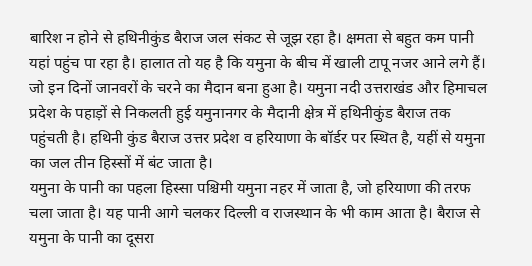बारिश न होने से हथिनीकुंड बैराज जल संकट से जूझ रहा है। क्षमता से बहुत कम पानी यहां पहुंच पा रहा है। हालात तो यह है कि यमुना के बीच में खाली टापू नजर आने लगे हैं। जो इन दिनों जानवरों के चरने का मैदान बना हुआ है। यमुना नदी उत्तराखंड और हिमाचल प्रदेश के पहाड़ों से निकलती हुई यमुनानगर के मैदानी क्षेत्र में हथिनीकुंड बैराज तक पहुंचती है। हथिनी कुंड बैराज उत्तर प्रदेश व हरियाणा के बॉर्डर पर स्थित है, यहीं से यमुना का जल तीन हिस्सों में बंट जाता है।
यमुना के पानी का पहला हिस्सा पश्चिमी यमुना नहर में जाता है, जो हरियाणा की तरफ चला जाता है। यह पानी आगे चलकर दिल्ली व राजस्थान के भी काम आता है। बैराज से यमुना के पानी का दूसरा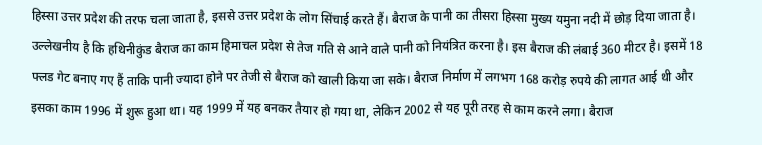हिस्सा उत्तर प्रदेश की तरफ चला जाता है, इससे उत्तर प्रदेश के लोग सिंचाई करते हैं। बैराज के पानी का तीसरा हिस्सा मुख्य यमुना नदी में छोड़ दिया जाता है।
उल्लेखनीय है कि हथिनीकुंड बैराज का काम हिमाचल प्रदेश से तेज गति से आने वाले पानी को नियंत्रित करना है। इस बैराज की लंबाई 360 मीटर है। इसमें 18 फ्लड गेट बनाए गए हैं ताकि पानी ज्यादा होने पर तेजी से बैराज को खाली किया जा सके। बैराज निर्माण में लगभग 168 करोड़ रुपये की लागत आई थी और इसका काम 1996 में शुरू हुआ था। यह 1999 में यह बनकर तैयार हो गया था, लेकिन 2002 से यह पूरी तरह से काम करने लगा। बैराज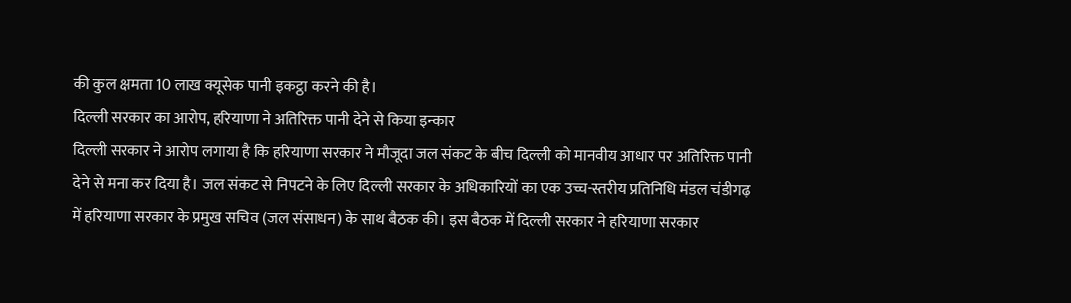की कुल क्षमता 10 लाख क्यूसेक पानी इकट्ठा करने की है।
दिल्ली सरकार का आरोप, हरियाणा ने अतिरिक्त पानी देने से किया इन्कार
दिल्ली सरकार ने आरोप लगाया है कि हरियाणा सरकार ने मौजूदा जल संकट के बीच दिल्ली को मानवीय आधार पर अतिरिक्त पानी देने से मना कर दिया है। जल संकट से निपटने के लिए दिल्ली सरकार के अधिकारियों का एक उच्च-स्तरीय प्रतिनिधि मंडल चंडीगढ़ में हरियाणा सरकार के प्रमुख सचिव (जल संसाधन) के साथ बैठक की। इस बैठक में दिल्ली सरकार ने हरियाणा सरकार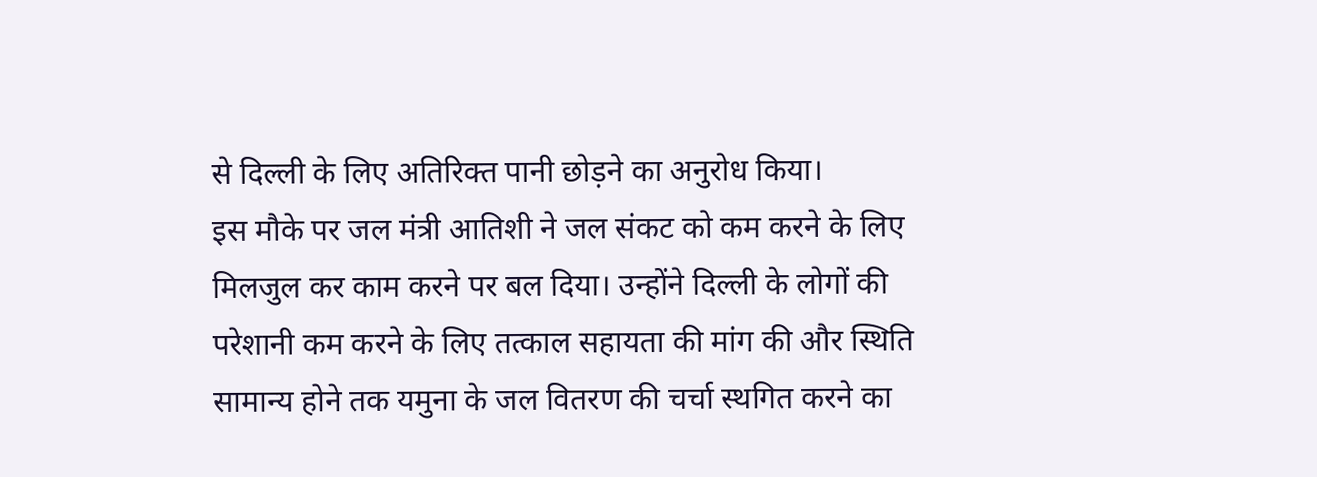से दिल्ली के लिए अतिरिक्त पानी छोड़ने का अनुरोध किया।
इस मौके पर जल मंत्री आतिशी ने जल संकट को कम करने के लिए मिलजुल कर काम करने पर बल दिया। उन्होंने दिल्ली के लोगों की परेशानी कम करने के लिए तत्काल सहायता की मांग की और स्थिति सामान्य होने तक यमुना के जल वितरण की चर्चा स्थगित करने का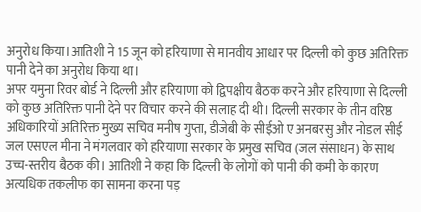अनुरोध किया।आतिशी ने 15 जून को हरियाणा से मानवीय आधार पर दिल्ली को कुछ अतिरिक्त पानी देने का अनुरोध किया था।
अपर यमुना रिवर बोर्ड ने दिल्ली और हरियाणा को द्विपक्षीय बैठक करने और हरियाणा से दिल्ली को कुछ अतिरिक्त पानी देने पर विचार करने की सलाह दी थी। दिल्ली सरकार के तीन वरिष्ठ अधिकारियों अतिरिक्त मुख्य सचिव मनीष गुप्ता, डीजेबी के सीईओ ए अनबरसु और नोडल सीई जल एसएल मीना ने मंगलवार को हरियाणा सरकार के प्रमुख सचिव (जल संसाधन) के साथ उच्च-स्तरीय बैठक की। आतिशी ने कहा कि दिल्ली के लोगों को पानी की कमी के कारण अत्यधिक तकलीफ का सामना करना पड़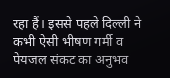रहा हैं। इससे पहले दिल्ली ने कभी ऐसी भीषण गर्मी व पेयजल संकट का अनुभव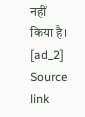नहीं किया है।
[ad_2]
Source link